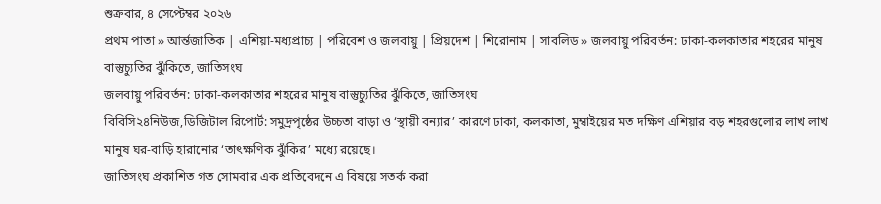শুক্রবার, ৪ সেপ্টেম্বর ২০২৬
প্রথম পাতা » আর্ন্তজাতিক | এশিয়া-মধ্যপ্রাচ্য | পরিবেশ ও জলবায়ু | প্রিয়দেশ | শিরোনাম | সাবলিড » জলবায়ু পরিবর্তন: ঢাকা-কলকাতার শহরের মানুষ বাস্তুচ্যুতির ঝুঁকিতে, জাতিসংঘ
জলবায়ু পরিবর্তন: ঢাকা-কলকাতার শহরের মানুষ বাস্তুচ্যুতির ঝুঁকিতে, জাতিসংঘ
বিবিসি২৪নিউজ,ডিজিটাল রিপোর্ট: সমুদ্রপৃষ্ঠের উচ্চতা বাড়া ও ‘স্থায়ী বন্যার’ কারণে ঢাকা, কলকাতা, মুম্বাইয়ের মত দক্ষিণ এশিয়ার বড় শহরগুলোর লাখ লাখ মানুষ ঘর-বাড়ি হারানোর ‘তাৎক্ষণিক ঝুঁকির’ মধ্যে রয়েছে।
জাতিসংঘ প্রকাশিত গত সোমবার এক প্রতিবেদনে এ বিষয়ে সতর্ক করা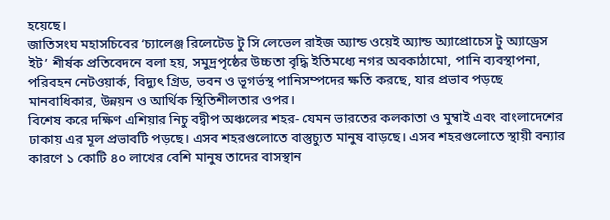হয়েছে।
জাতিসংঘ মহাসচিবের ‘চ্যালেঞ্জ রিলেটেড টু সি লেভেল রাইজ অ্যান্ড ওয়েই অ্যান্ড অ্যাপ্রোচেস টু অ্যাড্রেস ইট’ শীর্ষক প্রতিবেদনে বলা হয়, সমুদ্রপৃষ্ঠের উচ্চতা বৃদ্ধি ইতিমধ্যে নগর অবকাঠামো, পানি ব্যবস্থাপনা, পরিবহন নেটওয়ার্ক, বিদ্যুৎ গ্রিড, ভবন ও ভূগর্ভস্থ পানিসম্পদের ক্ষতি করছে, যার প্রভাব পড়ছে মানবাধিকার, উন্নয়ন ও আর্থিক স্থিতিশীলতার ওপর।
বিশেষ করে দক্ষিণ এশিয়ার নিচু বদ্বীপ অঞ্চলের শহর- যেমন ভারতের কলকাতা ও মুম্বাই এবং বাংলাদেশের ঢাকায় এর মূল প্রভাবটি পড়ছে। এসব শহরগুলোতে বাস্তুচ্যুত মানুষ বাড়ছে। এসব শহরগুলোতে স্থায়ী বন্যার কারণে ১ কোটি ৪০ লাখের বেশি মানুষ তাদের বাসস্থান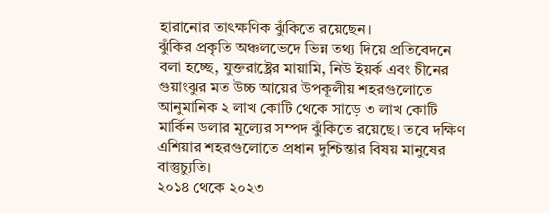হারানোর তাৎক্ষণিক ঝুঁকিতে রয়েছেন।
ঝুঁকির প্রকৃতি অঞ্চলভেদে ভিন্ন তথ্য দিয়ে প্রতিবেদনে বলা হচ্ছে, যুক্তরাষ্ট্রের মায়ামি, নিউ ইয়র্ক এবং চীনের গুয়াংঝুর মত উচ্চ আয়ের উপকূলীয় শহরগুলোতে আনুমানিক ২ লাখ কোটি থেকে সাড়ে ৩ লাখ কোটি মার্কিন ডলার মূল্যের সম্পদ ঝুঁকিতে রয়েছে। তবে দক্ষিণ এশিয়ার শহরগুলোতে প্রধান দুশ্চিন্তার বিষয় মানুষের বাস্তুচ্যুতি।
২০১৪ থেকে ২০২৩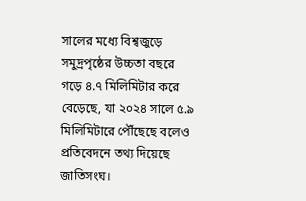সালের মধ্যে বিশ্বজুড়ে সমুদ্রপৃষ্ঠের উচ্চতা বছরে গড়ে ৪.৭ মিলিমিটার করে বেড়েছে, যা ২০২৪ সালে ৫.৯ মিলিমিটারে পৌঁছেছে বলেও প্রতিবেদনে তথ্য দিয়েছে জাতিসংঘ।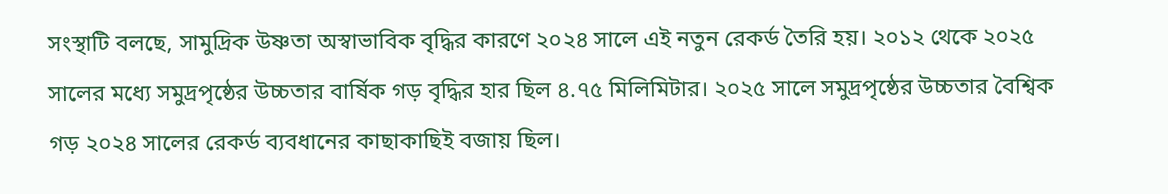সংস্থাটি বলছে, সামুদ্রিক উষ্ণতা অস্বাভাবিক বৃদ্ধির কারণে ২০২৪ সালে এই নতুন রেকর্ড তৈরি হয়। ২০১২ থেকে ২০২৫ সালের মধ্যে সমুদ্রপৃষ্ঠের উচ্চতার বার্ষিক গড় বৃদ্ধির হার ছিল ৪.৭৫ মিলিমিটার। ২০২৫ সালে সমুদ্রপৃষ্ঠের উচ্চতার বৈশ্বিক গড় ২০২৪ সালের রেকর্ড ব্যবধানের কাছাকাছিই বজায় ছিল।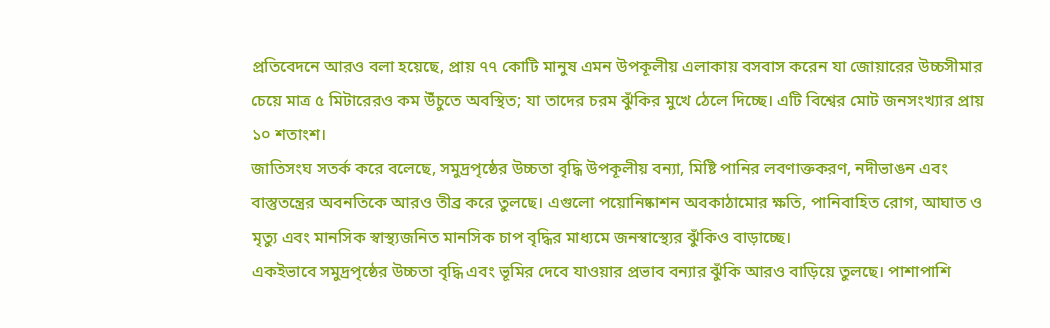প্রতিবেদনে আরও বলা হয়েছে, প্রায় ৭৭ কোটি মানুষ এমন উপকূলীয় এলাকায় বসবাস করেন যা জোয়ারের উচ্চসীমার চেয়ে মাত্র ৫ মিটারেরও কম উঁচুতে অবস্থিত; যা তাদের চরম ঝুঁকির মুখে ঠেলে দিচ্ছে। এটি বিশ্বের মোট জনসংখ্যার প্রায় ১০ শতাংশ।
জাতিসংঘ সতর্ক করে বলেছে, সমুদ্রপৃষ্ঠের উচ্চতা বৃদ্ধি উপকূলীয় বন্যা, মিষ্টি পানির লবণাক্তকরণ, নদীভাঙন এবং বাস্তুতন্ত্রের অবনতিকে আরও তীব্র করে তুলছে। এগুলো পয়োনিষ্কাশন অবকাঠামোর ক্ষতি, পানিবাহিত রোগ, আঘাত ও মৃত্যু এবং মানসিক স্বাস্থ্যজনিত মানসিক চাপ বৃদ্ধির মাধ্যমে জনস্বাস্থ্যের ঝুঁকিও বাড়াচ্ছে।
একইভাবে সমুদ্রপৃষ্ঠের উচ্চতা বৃদ্ধি এবং ভূমির দেবে যাওয়ার প্রভাব বন্যার ঝুঁকি আরও বাড়িয়ে তুলছে। পাশাপাশি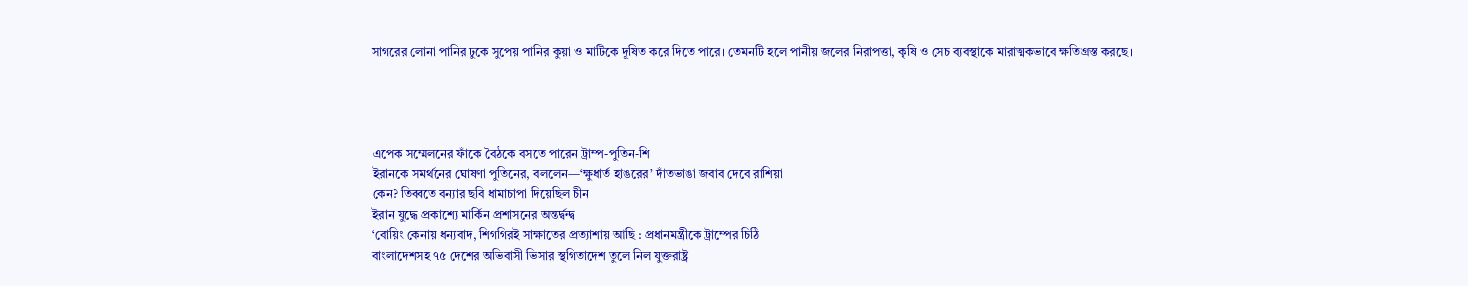সাগরের লোনা পানির ঢুকে সুপেয় পানির কুয়া ও মাটিকে দূষিত করে দিতে পারে। তেমনটি হলে পানীয় জলের নিরাপত্তা, কৃষি ও সেচ ব্যবস্থাকে মারাত্মকভাবে ক্ষতিগ্রস্ত করছে।




এপেক সম্মেলনের ফাঁকে বৈঠকে বসতে পারেন ট্রাম্প-পুতিন-শি
ইরানকে সমর্থনের ঘোষণা পুতিনের, বললেন—‘ক্ষুধার্ত হাঙরের’ দাঁতভাঙা জবাব দেবে রাশিয়া
কেন? তিব্বতে বন্যার ছবি ধামাচাপা দিয়েছিল চীন
ইরান যুদ্ধে প্রকাশ্যে মার্কিন প্রশাসনের অন্তর্দ্বন্দ্ব
‘বোয়িং কেনায় ধন্যবাদ, শিগগিরই সাক্ষাতের প্রত্যাশায় আছি : প্রধানমন্ত্রীকে ট্রাম্পের চিঠি
বাংলাদেশসহ ৭৫ দেশের অভিবাসী ভিসার স্থগিতাদেশ তুলে নিল যুক্তরাষ্ট্র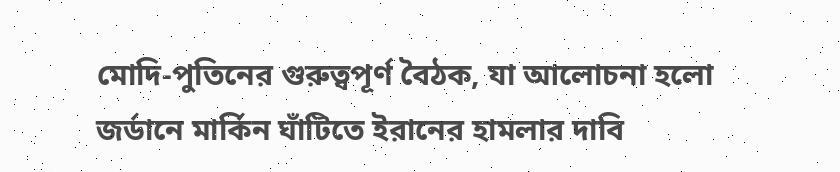মোদি-পুতিনের গুরুত্বপূর্ণ বৈঠক, যা আলোচনা হলো
জর্ডানে মার্কিন ঘাঁটিতে ইরানের হামলার দাবি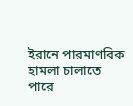ইরানে পারমাণবিক হামলা চালাতে পারে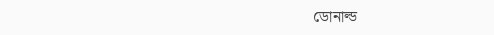ডোনাল্ড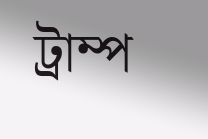ট্রাম্প